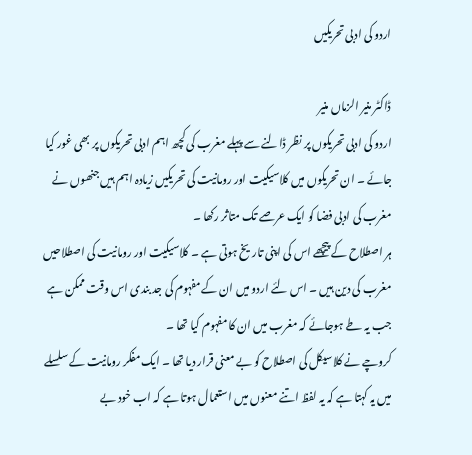اردو کی ادبی تحریکیں

ڈاکٹر منیر الزماں منیر
اردو کی ادبی تحریکوں پر نظر ڈالنے سے پہلے مغرب کی کچھ اہم ادبی تحریکوں پر بھی غور کیا جائے ۔ ان تحریکوں میں کلاسیکیت اور رومانیت کی تحریکیں زیادہ اہم ہیں جنھوں نے مغرب کی ادبی فضا کو ایک عرصے تک متاثر رکھا ۔
ہر اصطلاح کے پیچھے اس کی اپنی تاریخ ہوتی ہے ۔ کلاسیکیت اور رومانیت کی اصطلاحیں مغرب کی دین ہیں ۔ اس لئے اردو میں ان کے مفہوم کی جد بندی اس وقت ممکن ہے جب یہ طے ہوجائے کہ مغرب میں ان کا مفہوم کیا تھا ۔
کروچے نے کلاسیکل کی اصطلاح کو بے معنی قرار دیا تھا ۔ ایک مفکر رومانیت کے سلسلے میں یہ کہتا ہے کہ یہ لفظ اتنے معنوں میں استعمال ہوتا ہے کہ اب خود بے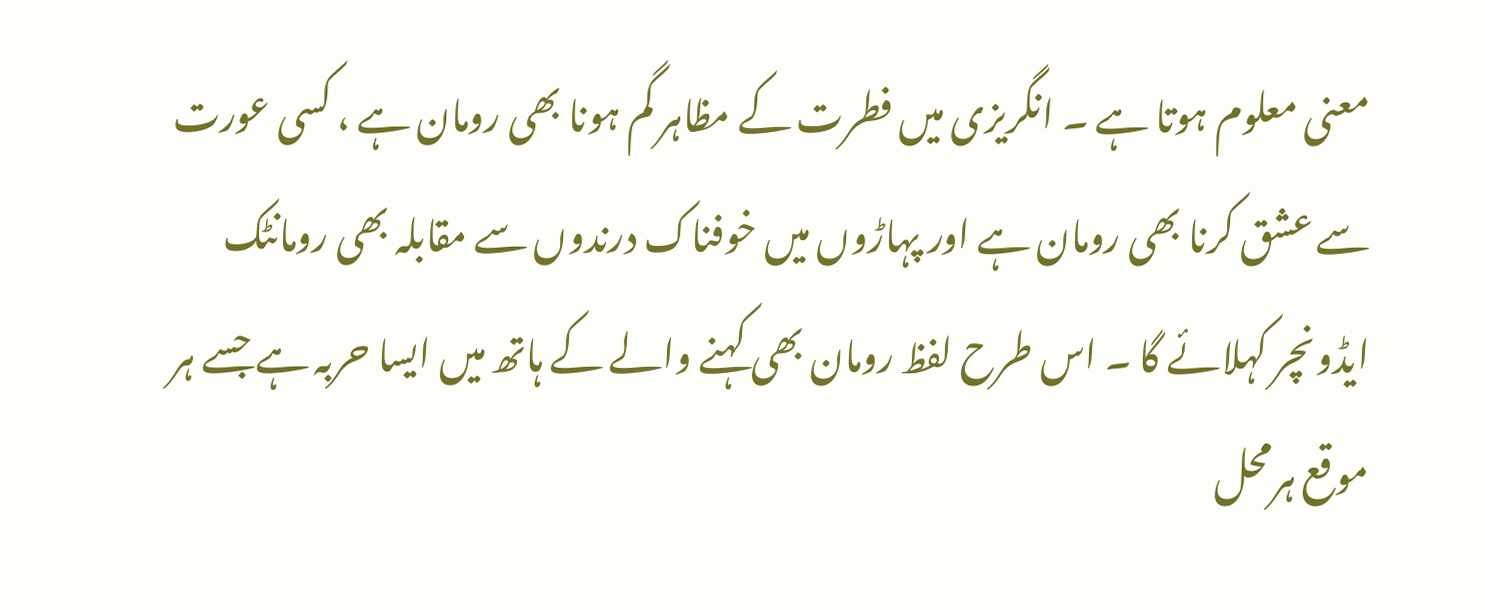معنی معلوم ہوتا ہے ۔ انگریزی میں فطرت کے مظاہر گم ہونا بھی رومان ہے ، کسی عورت سے عشق کرنا بھی رومان ہے اور پہاڑوں میں خوفناک درندوں سے مقابلہ بھی رومانٹک ایڈونچر کہلائے گا ۔ اس طرح لفظ رومان بھی کہنے والے کے ہاتھ میں ایسا حربہ ہے جسے ہر موقع ہرمحل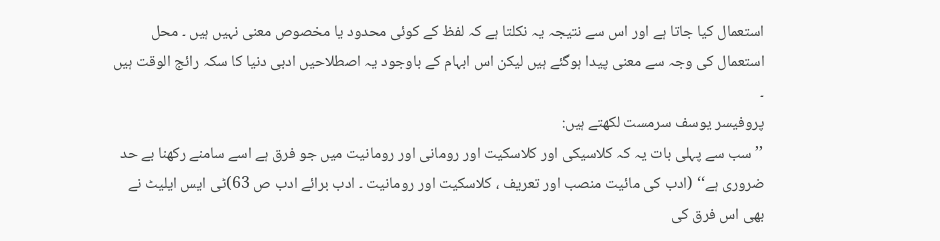استعمال کیا جاتا ہے اور اس سے نتیجہ یہ نکلتا ہے کہ لفظ کے کوئی محدود یا مخصوص معنی نہیں ہیں ۔ محل استعمال کی وجہ سے معنی پیدا ہوگئے ہیں لیکن اس ابہام کے باوجود یہ اصطلاحیں ادبی دنیا کا سکہ رائج الوقت ہیں ۔
پروفیسر یوسف سرمست لکھتے ہیں:
’’سب سے پہلی بات یہ کہ کلاسیکی اور کلاسکیت اور رومانی اور رومانیت میں جو فرق ہے اسے سامنے رکھنا بے حد ضروری ہے‘‘ (ادب کی مائیت منصب اور تعریف ، کلاسکیت اور رومانیت ۔ ادب برائے ادب ص 63)ٹی ایس ایلیٹ نے بھی اس فرق کی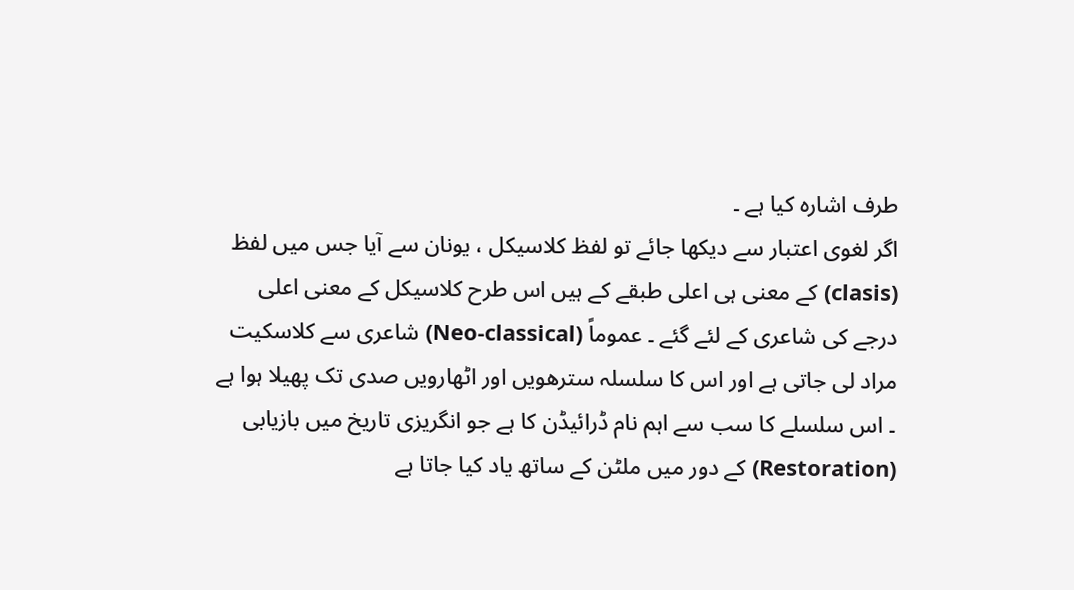طرف اشارہ کیا ہے ۔
اگر لغوی اعتبار سے دیکھا جائے تو لفظ کلاسیکل ، یونان سے آیا جس میں لفظ (clasis) کے معنی ہی اعلی طبقے کے ہیں اس طرح کلاسیکل کے معنی اعلی درجے کی شاعری کے لئے گئے ۔ عموماً (Neo-classical) شاعری سے کلاسکیت مراد لی جاتی ہے اور اس کا سلسلہ سترھویں اور اٹھارویں صدی تک پھیلا ہوا ہے ۔ اس سلسلے کا سب سے اہم نام ڈرائیڈن کا ہے جو انگریزی تاریخ میں بازیابی (Restoration) کے دور میں ملٹن کے ساتھ یاد کیا جاتا ہے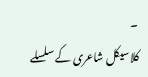۔
کلاسیکل شاعری کے سلسلے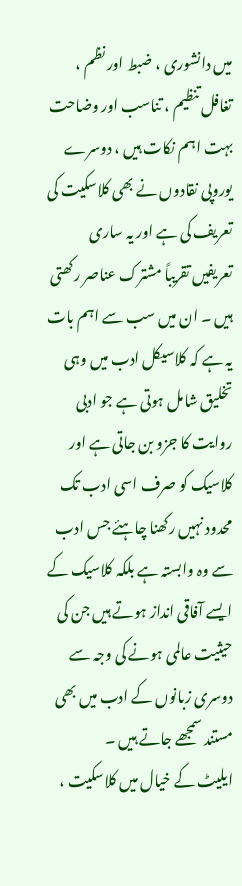میں دانشوری ، ضبط اور نظم ، تغافل تنظیم ، تناسب اور وضاحت بہت اہم نکات ہیں ، دوسرے یوروپی نقادوں نے بھی کلاسکیت کی تعریف کی ہے اور یہ ساری تعریفیں تقریباً مشترک عناصر رکھتی ہیں ۔ ان میں سب سے اہم بات یہ ہے کہ کلاسیکل ادب میں وہی تخلیق شامل ہوتی ہے جو ادبی روایت کا جزو بن جاتی ہے اور کلاسیک کو صرف اسی ادب تک محدود نہیں رکھنا چاہئے جس ادب سے وہ وابستہ ہے بلکہ کلاسیک کے ایسے آفاقی انداز ہوتے ہیں جن کی حیثیت عالمی ہونے کی وجہ سے دوسری زبانوں کے ادب میں بھی مستند سمجھے جاتے ہیں ۔
ایلیٹ کے خیال میں کلاسکیت ،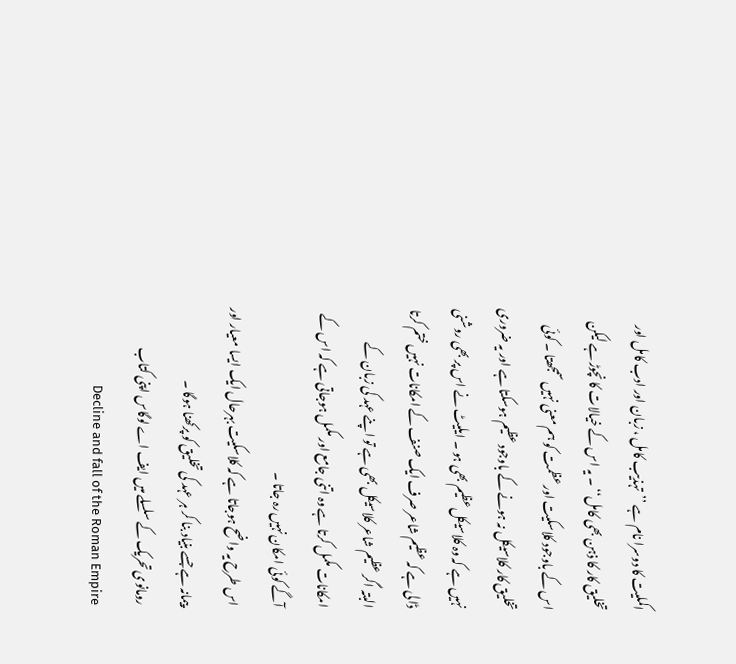اکملیت کا دوسرا نام ہے ’’تہذیب کامل ، زبان اور ادب کامل اور تخلیق کار کا ذہن بھی کامل‘‘ ۔ یہ اس کے خیالات کا نچوڑ ہے لیکن اس کے باوجود کلاسکیت اور عظمت کو ہم معنی نہیں سمجھتا ۔ کوئی تخلیق کار کلاسیکل نہ ہونے کے باوجود عظیم ہوسکتا ہے اور یہ ضروری نہیں ہے کہ وہ کلاسیکل عظیم بھی ہو ۔ ایلیٹ نے اس پر بھی روشنی ڈالی ہے کہ عظیم شاعر صرف ایک صنف کے امکانات نہیں ختم کرتا البتہ اگر عظیم شاعر کلاسیکل بھی ہے تو اپنے عہد کی زبان کے امکانات مکمل کرتا ہے وہ اتنی جامع اور مکمل ہوجاتی ہے کہ اس کے آگے کوئی امکان نہیں رہ جاتا ۔
اس طرح یہ واضح ہوجاتا ہے کہ کلاسکیت بہرحال ایک ایسا معیار اور پیمانہ ہے جسے بنیاد بنا کر ہر عہد کی تخلیق کو پرکھنا ہوگا ۔
رومانوی تحریک کے سلسلے میں ایف اے لوگاس اپنی کتاب Decline and fall of the Roman Empire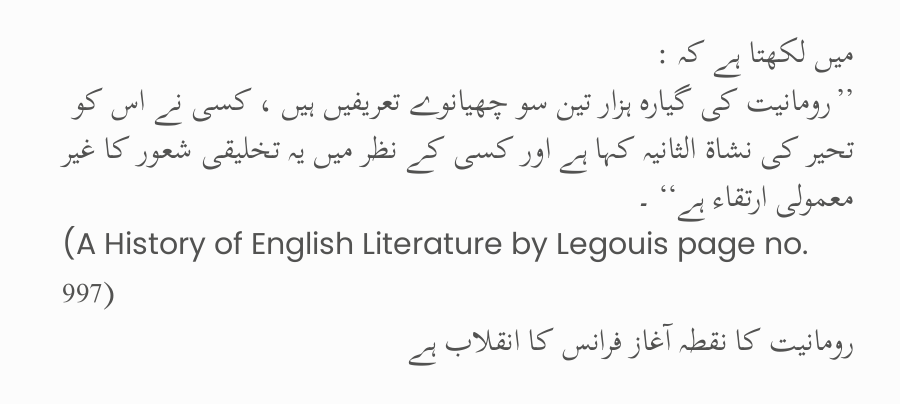میں لکھتا ہے کہ :
’’رومانیت کی گیارہ ہزار تین سو چھیانوے تعریفیں ہیں ، کسی نے اس کو تحیر کی نشاۃ الثانیہ کہا ہے اور کسی کے نظر میں یہ تخلیقی شعور کا غیر معمولی ارتقاء ہے‘‘ ۔
(A History of English Literature by Legouis page no. 997)
رومانیت کا نقطہ آغاز فرانس کا انقلاب ہے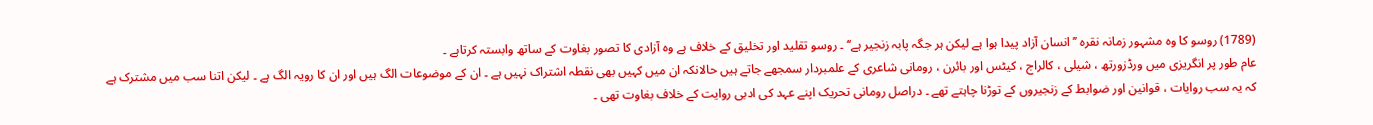(1789) روسو کا وہ مشہور زمانہ نقرہ ’’انسان آزاد پیدا ہوا ہے لیکن ہر جگہ پابہ زنجیر ہے‘‘ ۔ روسو تقلید اور تخلیق کے خلاف ہے وہ آزادی کا تصور بغاوت کے ساتھ وابستہ کرتاہے ۔
عام طور پر انگریزی میں ورڈزورتھ ، شیلی ، کالراج ، کیٹس اور بائرن ، رومانی شاعری کے علمبردار سمجھے جاتے ہیں حالانکہ ان میں کہیں بھی نقطہ اشتراک نہیں ہے ۔ ان کے موضوعات الگ ہیں اور ان کا رویہ الگ ہے ۔ لیکن اتنا سب میں مشترک ہے کہ یہ سب روایات ، قوانین اور ضوابط کے زنجیروں کے توڑنا چاہتے تھے ۔ دراصل رومانی تحریک اپنے عہد کی ادبی روایت کے خلاف بغاوت تھی ۔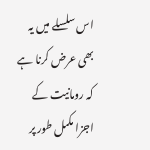اس سلسلے میں یہ بھی عرض کرنا ہے کہ رومانیت کے اجزا مکمل طور پر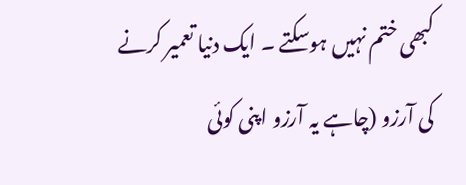کبھی ختم نہیں ہوسکتے ۔ ایک دنیا تعمیر کرنے کی آرزو (چاہے یہ آرزو اپنی کوئی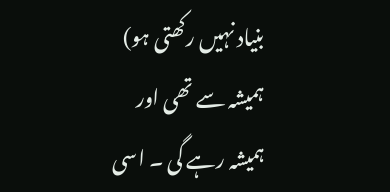بنیاد نہیں رکھتی ہو) ہمیشہ سے تھی اور ہمیشہ رہے گی ۔ اسی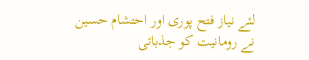لئے نیاز فتح پوری اور احتشام حسین نے رومانیت کو جذباتی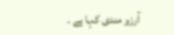آرزو مندی کہا ہے ۔